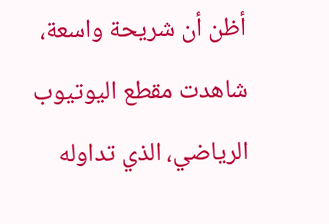أظن أن شريحة واسعة، شاهدت مقطع اليوتيوب الرياضي، الذي تداوله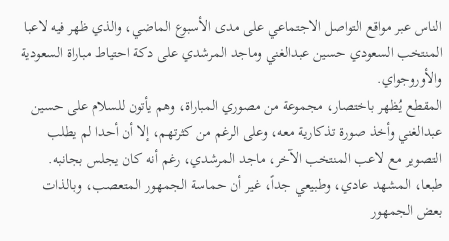الناس عبر مواقع التواصل الاجتماعي على مدى الأسبوع الماضي، والذي ظهر فيه لاعبا المنتخب السعودي حسين عبدالغني وماجد المرشدي على دكة احتياط مباراة السعودية والأوروجواي.
المقطع يُظهر باختصار، مجموعة من مصوري المباراة، وهم يأتون للسلام على حسين عبدالغني وأخذ صورة تذكارية معه، وعلى الرغم من كثرتهم، إلا أن أحدا لم يطلب التصوير مع لاعب المنتخب الآخر، ماجد المرشدي، رغم أنه كان يجلس بجانبه.
طبعا، المشهد عادي، وطبيعي جداً، غير أن حماسة الجمهور المتعصب، وبالذات بعض الجمهور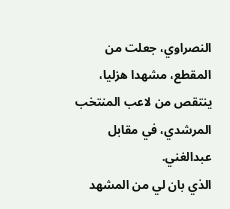النصراوي، جعلت من المقطع، مشهدا هزليا، ينتقص من لاعب المنتخب المرشدي، في مقابل عبدالغني.
الذي بان لي من المشهد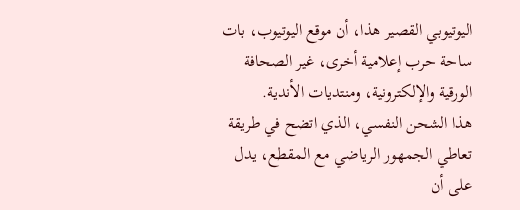اليوتيوبي القصير هذا، أن موقع اليوتيوب، بات ساحة حرب إعلامية أخرى، غير الصحافة الورقية والإلكترونية، ومنتديات الأندية.
هذا الشحن النفسي، الذي اتضح في طريقة تعاطي الجمهور الرياضي مع المقطع، يدل على أن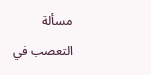مسألة التعصب في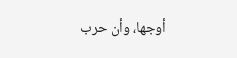أوجها، وأن حرب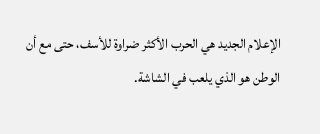الإعلام الجديد هي الحرب الأكثر ضراوة للأسف، حتى مع أن الوطن هو الذي يلعب في الشاشة.